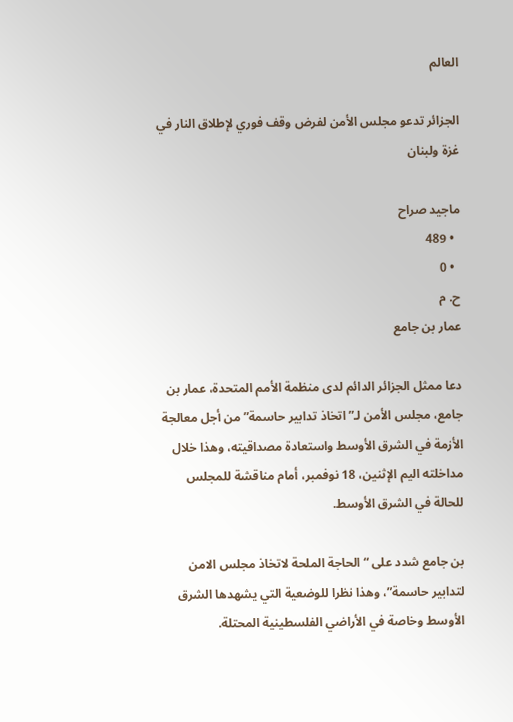العالم

الجزائر تدعو مجلس الأمن لفرض وقف فوري لإطلاق النار في غزة ولبنان

ماجيد صراح
  • 489
  • 0
ح. م
عمار بن جامع

دعا ممثل الجزائر الدائم لدى منظمة الأمم المتحدة، عمار بن جامع، مجلس الأمن لـ”اتخاذ تدابير حاسمة” من أجل معالجة الأزمة في الشرق الأوسط واستعادة مصداقيته، وهذا خلال مداخلته اليم الإثنين، 18 نوفمبر، أمام مناقشة للمجلس للحالة في الشرق الأوسط.

بن جامع شدد على “الحاجة الملحة لاتخاذ مجلس الامن لتدابير حاسمة”، وهذا نظرا للوضعية التي يشهدها الشرق الأوسط وخاصة في الأراضي الفلسطينية المحتلة.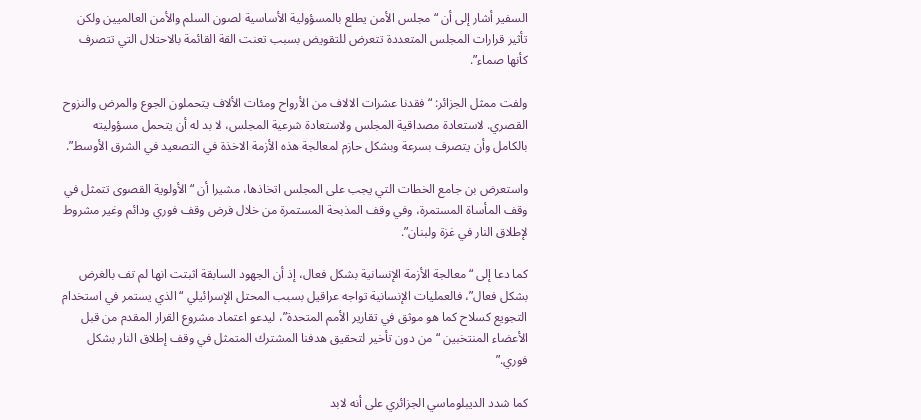السفير أشار إلى أن “مجلس الأمن يطلع بالمسؤولية الأساسية لصون السلم والأمن العالميين ولكن تأثير قرارات المجلس المتعددة تتعرض للتقويض بسبب تعنت القة القائمة بالاحتلال التي تتصرف كأنها صماء”.

ولفت ممثل الجزائر: “فقدنا عشرات الالاف من الأرواح ومئات الألاف يتحملون الجوع والمرض والنزوح القصري. لاستعادة مصداقية المجلس ولاستعادة شرعية المجلس، لا بد له أن يتحمل مسؤوليته بالكامل وأن يتصرف بسرعة وبشكل حازم لمعالجة هذه الأزمة الاخذة في التصعيد في الشرق الأوسط”.

واستعرض بن جامع الخطات التي يجب على المجلس اتخاذها، مشيرا أن “الأولوية القصوى تتمثل في وقف المأساة المستمرة، وفي وقف المذبحة المستمرة من خلال فرض وقف فوري ودائم وغير مشروط لإطلاق النار في غزة ولبنان”.

كما دعا إلى “معالجة الأزمة الإنسانية بشكل فعال، إذ أن الجهود السابقة اثبتت انها لم تف بالغرض بشكل فعال”، فالعمليات الإنسانية تواجه عراقيل بسبب المحتل الإسرائيلي “الذي يستمر في استخدام التجويع كسلاح كما هو موثق في تقارير الأمم المتحدة”، ليدعو اعتماد مشروع القرار المقدم من قبل الأعضاء المنتخبين “من دون تأخير لتحقيق هدفنا المشترك المتمثل في وقف إطلاق النار بشكل فوري.”

كما شدد الديبلوماسي الجزائري على أنه لابد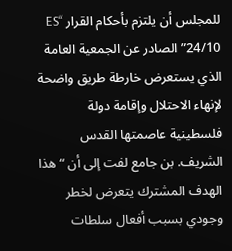للمجلس أن يلتزم بأحكام القرار “ES 24/10” الصادر عن الجمعية العامة الذي يستعرض خارطة طريق واضحة لإنهاء الاحتلال وإقامة دولة فلسطينية عاصمتها القدس الشريف. بن جامع لفت إلى أن “هذا الهدف المشترك يتعرض لخطر وجودي بسبب أفعال سلطات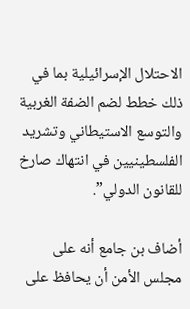الاحتلال الإسرائيلية بما في ذلك خطط لضم الضفة الغربية والتوسع الاستيطاني وتشريد الفلسطينيين في انتهاك صارخ للقانون الدولي”.

أضاف بن جامع أنه على مجلس الأمن أن يحافظ على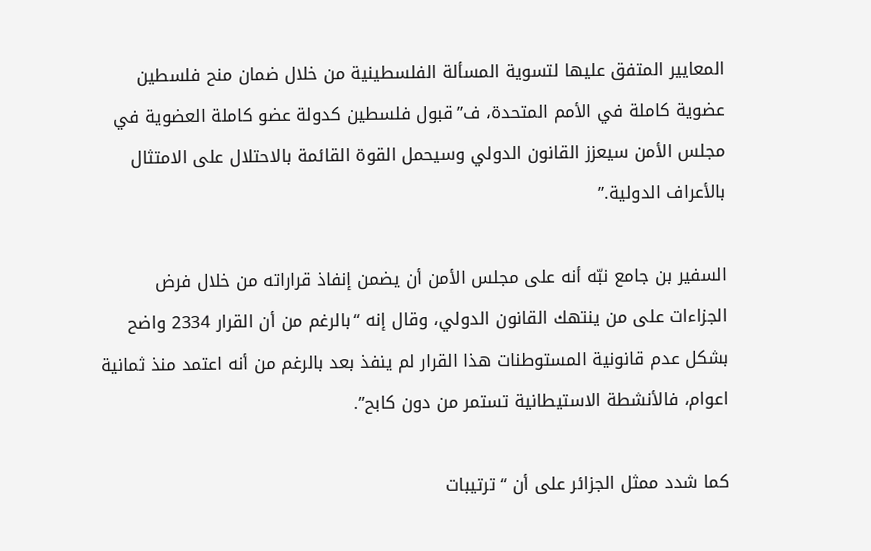المعايير المتفق عليها لتسوية المسألة الفلسطينية من خلال ضمان منح فلسطين عضوية كاملة في الأمم المتحدة، ف”قبول فلسطين كدولة عضو كاملة العضوية في مجلس الأمن سيعزز القانون الدولي وسيحمل القوة القائمة بالاحتلال على الامتثال بالأعراف الدولية.”

السفير بن جامع نبّه أنه على مجلس الأمن أن يضمن إنفاذ قراراته من خلال فرض الجزاءات على من ينتهك القانون الدولي، وقال إنه “بالرغم من أن القرار 2334 واضح بشكل عدم قانونية المستوطنات هذا القرار لم ينفذ بعد بالرغم من أنه اعتمد منذ ثمانية اعوام، فالأنشطة الاستيطانية تستمر من دون كابح”.

كما شدد ممثل الجزائر على أن “ترتيبات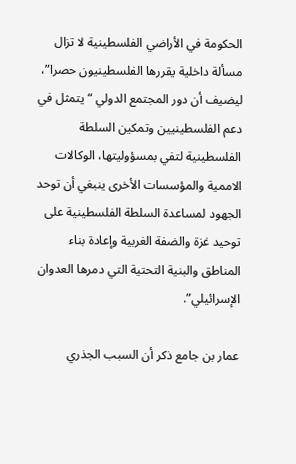الحكومة في الأراضي الفلسطينية لا تزال مسألة داخلية يقررها الفلسطينيون حصرا”، ليضيف أن دور المجتمع الدولي “يتمثل في دعم الفلسطينيين وتمكين السلطة الفلسطينية لتفي بمسؤوليتها، الوكالات الاممية والمؤسسات الأخرى ينبغي أن توحد الجهود لمساعدة السلطة الفلسطينية على توحيد غزة والضفة الغربية وإعادة بناء المناطق والبنية التحتية التي دمرها العدوان الإسرائيلي”.

عمار بن جامع ذكر أن السبب الجذري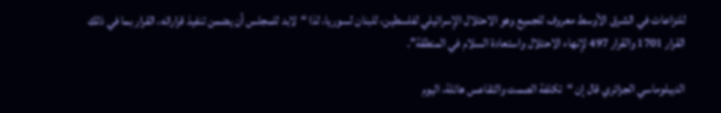للنزاعات في الشرق الأوسط معروف للجميع وهو الاحتلال الإسرائيلي لفلسطين، للبنان لسوريا، لذا “لابد للمجلس أن يضمن تنفيذ قراراته، القرار بما في ذلك القرار 1701 والقرار 497 لإنهاء الاحتلال واستعادة السلام في المنطقة”.

الديبلوماسي الجزائري قال إن “تكلفة الصمت والتقاعس هائلة، اليوم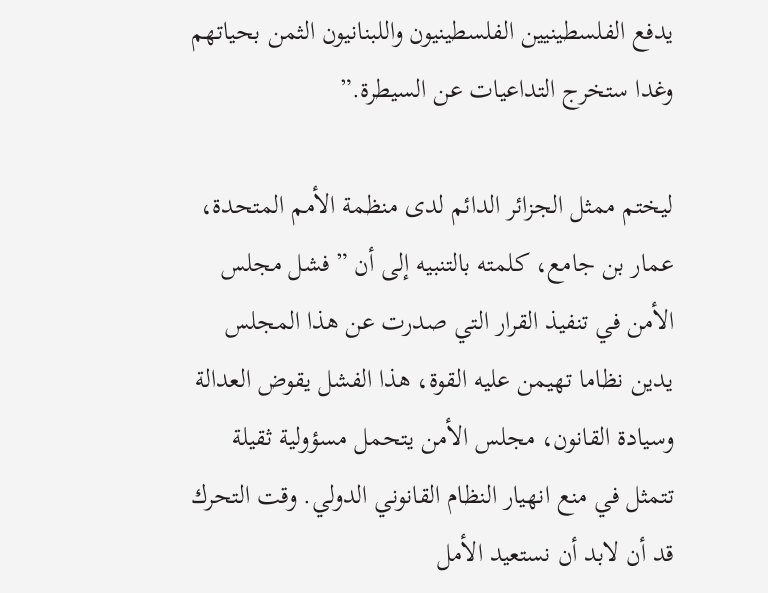يدفع الفلسطينيين الفلسطينيون واللبنانيون الثمن بحياتهم وغدا ستخرج التداعيات عن السيطرة.”

ليختم ممثل الجزائر الدائم لدى منظمة الأمم المتحدة، عمار بن جامع، كلمته بالتنبيه إلى أن ” فشل مجلس الأمن في تنفيذ القرار التي صدرت عن هذا المجلس يدين نظاما تهيمن عليه القوة، هذا الفشل يقوض العدالة وسيادة القانون، مجلس الأمن يتحمل مسؤولية ثقيلة تتمثل في منع انهيار النظام القانوني الدولي. وقت التحرك قد أن لابد أن نستعيد الأمل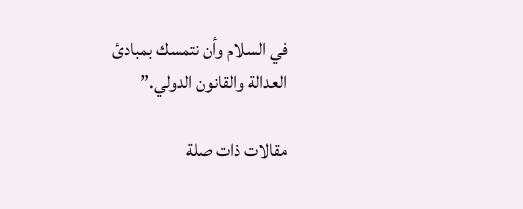في السلام وأن نتمسك بمبادئ العدالة والقانون الدولي.”

مقالات ذات صلة